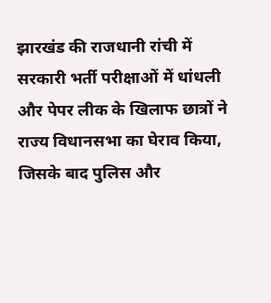झारखंड की राजधानी रांची में सरकारी भर्ती परीक्षाओं में धांधली और पेपर लीक के खिलाफ छात्रों ने राज्य विधानसभा का घेराव किया, जिसके बाद पुलिस और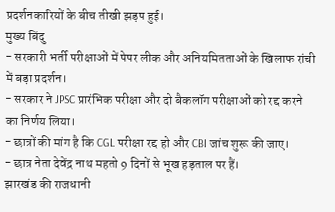प्रदर्शनकारियों के बीच तीखी झड़प हुई।
मुख्य बिंदु
- सरकारी भर्ती परीक्षाओं में पेपर लीक और अनियमितताओं के खिलाफ रांची में बड़ा प्रदर्शन।
- सरकार ने JPSC प्रारंभिक परीक्षा और दो बैकलॉग परीक्षाओं को रद्द करने का निर्णय लिया।
- छात्रों की मांग है कि CGL परीक्षा रद्द हो और CBI जांच शुरू की जाए।
- छात्र नेता देवेंद्र नाथ महतो 9 दिनों से भूख हड़ताल पर हैं।
झारखंड की राजधानी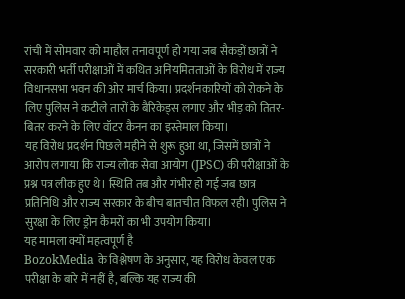रांची में सोमवार को माहौल तनावपूर्ण हो गया जब सैकड़ों छात्रों ने सरकारी भर्ती परीक्षाओं में कथित अनियमितताओं के विरोध में राज्य विधानसभा भवन की ओर मार्च किया। प्रदर्शनकारियों को रोकने के लिए पुलिस ने कटीले तारों के बैरिकेड्स लगाए और भीड़ को तितर-बितर करने के लिए वॉटर कैनन का इस्तेमाल किया।
यह विरोध प्रदर्शन पिछले महीने से शुरू हुआ था, जिसमें छात्रों ने आरोप लगाया कि राज्य लोक सेवा आयोग (JPSC) की परीक्षाओं के प्रश्न पत्र लीक हुए थे। स्थिति तब और गंभीर हो गई जब छात्र प्रतिनिधि और राज्य सरकार के बीच बातचीत विफल रही। पुलिस ने सुरक्षा के लिए ड्रोन कैमरों का भी उपयोग किया।
यह मामला क्यों महत्वपूर्ण है
BozokMedia के विश्लेषण के अनुसार, यह विरोध केवल एक परीक्षा के बारे में नहीं है, बल्कि यह राज्य की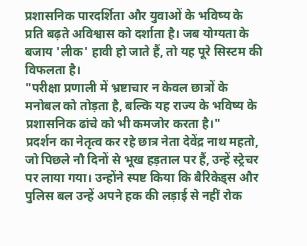प्रशासनिक पारदर्शिता और युवाओं के भविष्य के प्रति बढ़ते अविश्वास को दर्शाता है। जब योग्यता के बजाय 'लीक' हावी हो जाते हैं, तो यह पूरे सिस्टम की विफलता है।
"परीक्षा प्रणाली में भ्रष्टाचार न केवल छात्रों के मनोबल को तोड़ता है, बल्कि यह राज्य के भविष्य के प्रशासनिक ढांचे को भी कमजोर करता है।"
प्रदर्शन का नेतृत्व कर रहे छात्र नेता देवेंद्र नाथ महतो, जो पिछले नौ दिनों से भूख हड़ताल पर हैं, उन्हें स्ट्रेचर पर लाया गया। उन्होंने स्पष्ट किया कि बैरिकेड्स और पुलिस बल उन्हें अपने हक की लड़ाई से नहीं रोक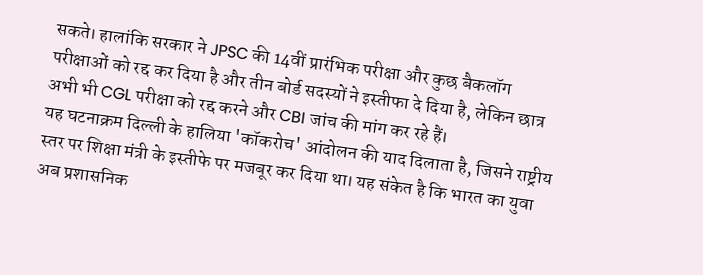सकते। हालांकि सरकार ने JPSC की 14वीं प्रारंभिक परीक्षा और कुछ बैकलॉग परीक्षाओं को रद्द कर दिया है और तीन बोर्ड सदस्यों ने इस्तीफा दे दिया है, लेकिन छात्र अभी भी CGL परीक्षा को रद्द करने और CBI जांच की मांग कर रहे हैं।
यह घटनाक्रम दिल्ली के हालिया 'कॉकरोच' आंदोलन की याद दिलाता है, जिसने राष्ट्रीय स्तर पर शिक्षा मंत्री के इस्तीफे पर मजबूर कर दिया था। यह संकेत है कि भारत का युवा अब प्रशासनिक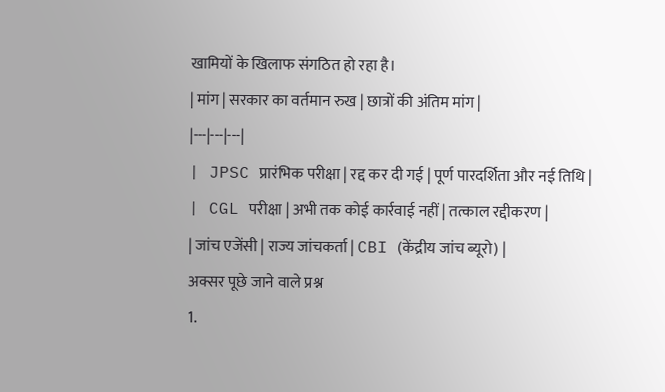खामियों के खिलाफ संगठित हो रहा है।
| मांग | सरकार का वर्तमान रुख | छात्रों की अंतिम मांग |
|---|---|---|
| JPSC प्रारंभिक परीक्षा | रद्द कर दी गई | पूर्ण पारदर्शिता और नई तिथि |
| CGL परीक्षा | अभी तक कोई कार्रवाई नहीं | तत्काल रद्दीकरण |
| जांच एजेंसी | राज्य जांचकर्ता | CBI (केंद्रीय जांच ब्यूरो) |
अक्सर पूछे जाने वाले प्रश्न
1.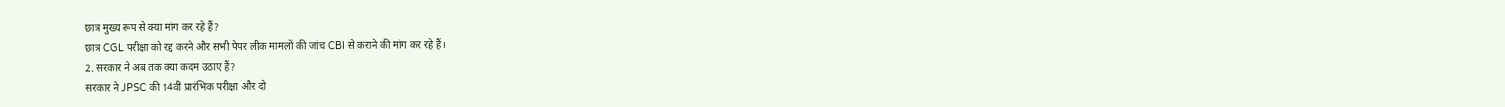छात्र मुख्य रूप से क्या मांग कर रहे हैं?
छात्र CGL परीक्षा को रद्द करने और सभी पेपर लीक मामलों की जांच CBI से कराने की मांग कर रहे हैं।
2. सरकार ने अब तक क्या कदम उठाए हैं?
सरकार ने JPSC की 14वीं प्रारंभिक परीक्षा और दो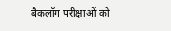बैकलॉग परीक्षाओं को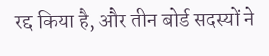रद्द किया है, और तीन बोर्ड सदस्यों ने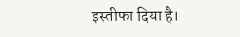इस्तीफा दिया है।